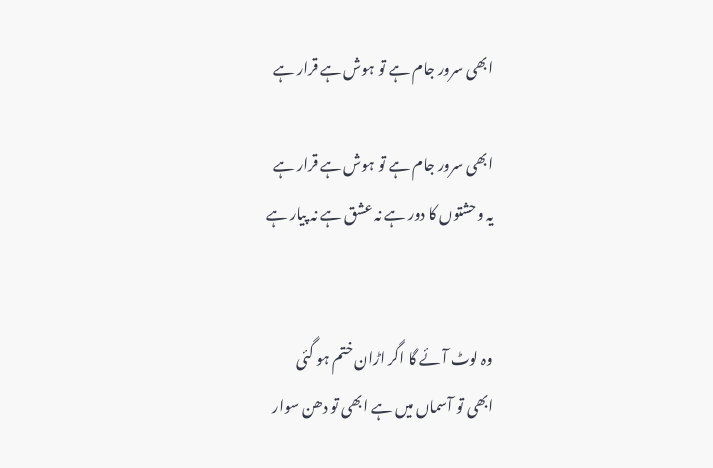ابھی سرور جام ہے تو ہوش ہے قرار ہے

ابھی سرور جام ہے تو ہوش ہے قرار ہے
یہ وحشتوں کا دور ہے نہ عشق ہے نہ پیار ہے


وہ لوٹ آئے گا اگر اڑان ختم ہو گئی
ابھی تو آسماں میں ہے ابھی تو دھن سوار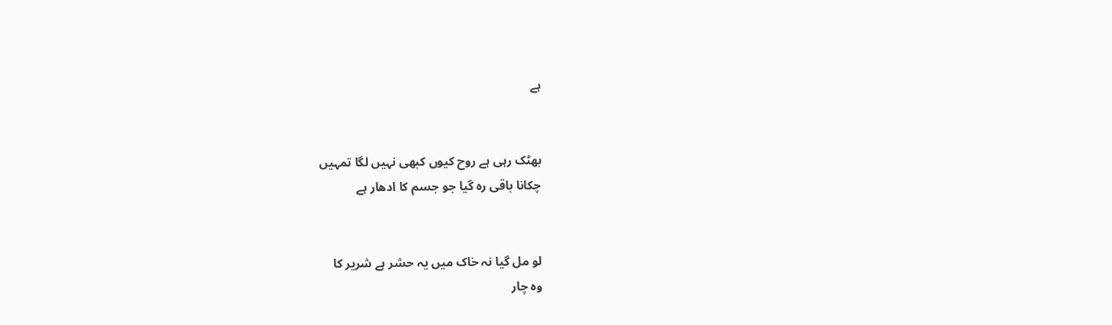ہے


بھٹک رہی ہے روح کیوں کبھی نہیں لگا تمہیں
چکانا باقی رہ گیا جو جسم کا ادھار ہے


لو مل گیا نہ خاک میں یہ حشر ہے شریر کا
وہ چار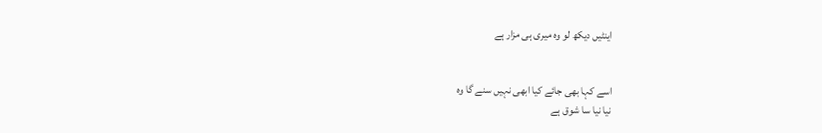اینٹیں دیکھ لو وہ میری ہی مزار ہے


اسے کہا بھی جائے کیا ابھی نہیں سنے گا وہ
نیا نیا سا شوق ہے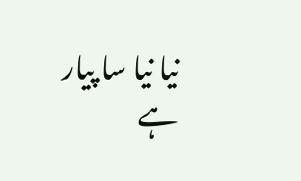نیا نیا سا پیار ہے